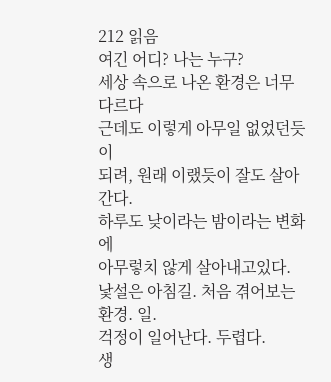212 읽음
여긴 어디? 나는 누구?
세상 속으로 나온 환경은 너무 다르다
근데도 이렇게 아무일 없었던듯이
되려, 원래 이랬듯이 잘도 살아간다.
하루도 낮이라는 밤이라는 변화에
아무렇치 않게 살아내고있다.
낯설은 아침길. 처음 겪어보는 환경. 일.
걱정이 일어난다. 두렵다.
생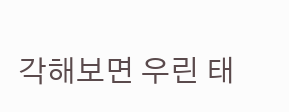각해보면 우린 태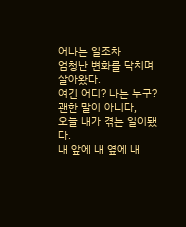어나는 일조차
엄청난 변화를 닥치며 살아왔다.
여긴 어디? 나는 누구?
괜한 말이 아니다,
오늘 내가 겪는 일이됐다.
내 앞에 내 옆에 내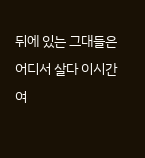뒤에 있는 그대들은
어디서 살다 이시간 여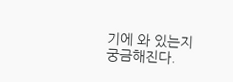기에 와 있는지
궁금해진다.